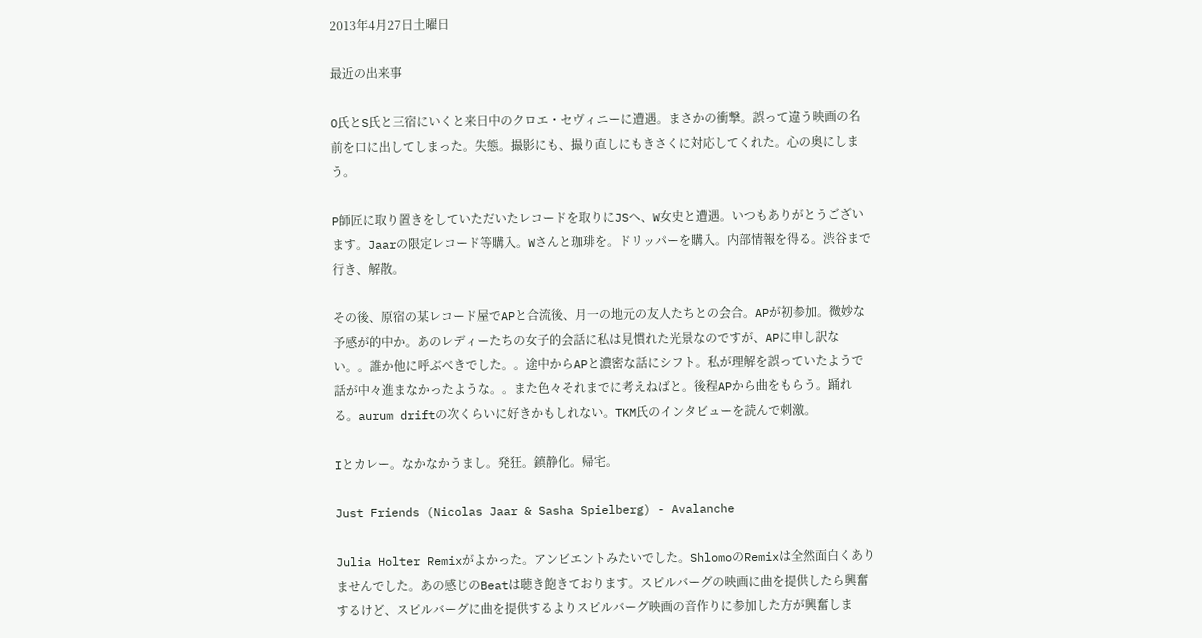2013年4月27日土曜日

最近の出来事

O氏とS氏と三宿にいくと来日中のクロエ・セヴィニーに遭遇。まさかの衝撃。誤って違う映画の名前を口に出してしまった。失態。撮影にも、撮り直しにもきさくに対応してくれた。心の奥にしまう。

P師匠に取り置きをしていただいたレコードを取りにJSへ、W女史と遭遇。いつもありがとうございます。Jaarの限定レコード等購入。Wさんと珈琲を。ドリッパーを購入。内部情報を得る。渋谷まで行き、解散。

その後、原宿の某レコード屋でAPと合流後、月一の地元の友人たちとの会合。APが初参加。微妙な予感が的中か。あのレディーたちの女子的会話に私は見慣れた光景なのですが、APに申し訳ない。。誰か他に呼ぶべきでした。。途中からAPと濃密な話にシフト。私が理解を誤っていたようで話が中々進まなかったような。。また色々それまでに考えねばと。後程APから曲をもらう。踊れる。aurum driftの次くらいに好きかもしれない。TKM氏のインタビューを読んで刺激。

Iとカレー。なかなかうまし。発狂。鎮静化。帰宅。

Just Friends (Nicolas Jaar & Sasha Spielberg) - Avalanche

Julia Holter Remixがよかった。アンビエントみたいでした。ShlomoのRemixは全然面白くありませんでした。あの感じのBeatは聴き飽きております。スピルバーグの映画に曲を提供したら興奮するけど、スピルバーグに曲を提供するよりスピルバーグ映画の音作りに参加した方が興奮しま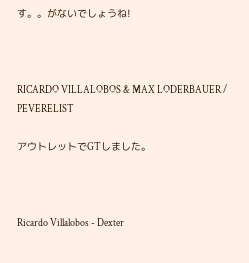す。。がないでしょうね!



RICARDO VILLALOBOS & MAX LODERBAUER / PEVERELIST

アウトレットでGTしました。



Ricardo Villalobos - Dexter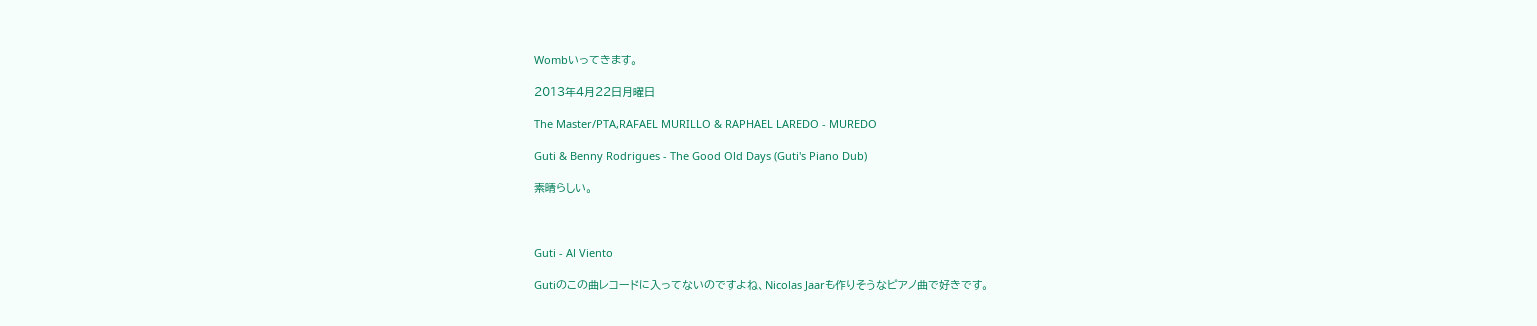Wombいってきます。

2013年4月22日月曜日

The Master/PTA,RAFAEL MURILLO & RAPHAEL LAREDO - MUREDO

Guti & Benny Rodrigues - The Good Old Days (Guti's Piano Dub)

素晴らしい。



Guti - Al Viento

Gutiのこの曲レコードに入ってないのですよね、Nicolas Jaarも作りそうなピアノ曲で好きです。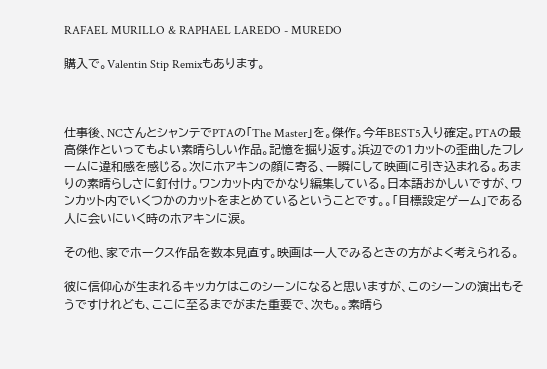RAFAEL MURILLO & RAPHAEL LAREDO - MUREDO

購入で。Valentin Stip Remixもあります。



仕事後、NCさんとシャンテでPTAの「The Master」を。傑作。今年BEST5入り確定。PTAの最高傑作といってもよい素晴らしい作品。記憶を掘り返す。浜辺での1カットの歪曲したフレームに違和感を感じる。次にホアキンの顔に寄る、一瞬にして映画に引き込まれる。あまりの素晴らしさに釘付け。ワンカット内でかなり編集している。日本語おかしいですが、ワンカット内でいくつかのカットをまとめているということです。。「目標設定ゲーム」である人に会いにいく時のホアキンに涙。

その他、家でホークス作品を数本見直す。映画は一人でみるときの方がよく考えられる。

彼に信仰心が生まれるキッカケはこのシーンになると思いますが、このシーンの演出もそうですけれども、ここに至るまでがまた重要で、次も。。素晴ら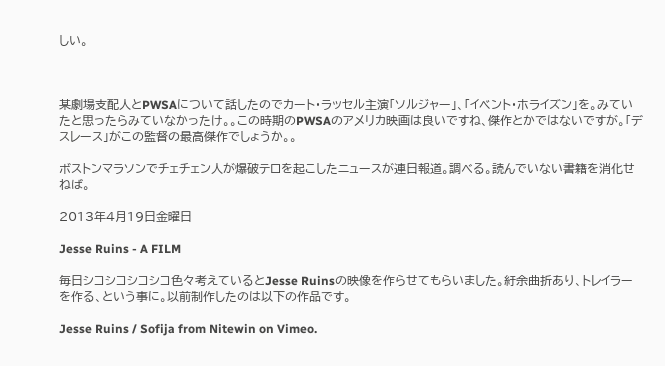しい。



某劇場支配人とPWSAについて話したのでカート・ラッセル主演「ソルジャー」、「イベント・ホライズン」を。みていたと思ったらみていなかったけ。。この時期のPWSAのアメリカ映画は良いですね、傑作とかではないですが。「デスレース」がこの監督の最高傑作でしょうか。。

ボストンマラソンでチェチェン人が爆破テロを起こしたニュースが連日報道。調べる。読んでいない書籍を消化せねば。

2013年4月19日金曜日

Jesse Ruins - A FILM

毎日シコシコシコシコ色々考えているとJesse Ruinsの映像を作らせてもらいました。紆余曲折あり、トレイラーを作る、という事に。以前制作したのは以下の作品です。

Jesse Ruins / Sofija from Nitewin on Vimeo.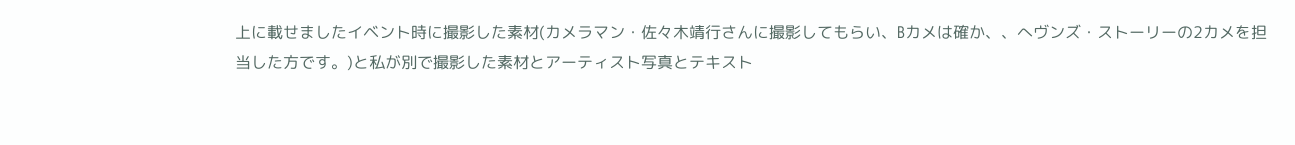上に載せましたイベント時に撮影した素材(カメラマン・佐々木靖行さんに撮影してもらい、Bカメは確か、、へヴンズ・ストーリーの2カメを担当した方です。)と私が別で撮影した素材とアーティスト写真とテキスト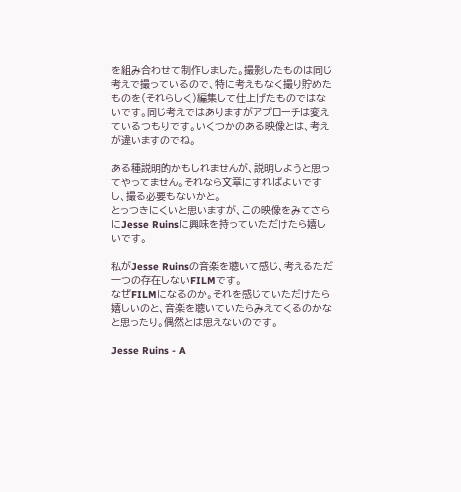を組み合わせて制作しました。撮影したものは同じ考えで撮っているので、特に考えもなく撮り貯めたものを(それらしく)編集して仕上げたものではないです。同じ考えではありますがアプローチは変えているつもりです。いくつかのある映像とは、考えが違いますのでね。

ある種説明的かもしれませんが、説明しようと思ってやってません。それなら文章にすればよいですし、撮る必要もないかと。
とっつきにくいと思いますが、この映像をみてさらにJesse Ruinsに興味を持っていただけたら嬉しいです。

私がJesse Ruinsの音楽を聴いて感じ、考えるただ一つの存在しないFILMです。
なぜFILMになるのか。それを感じていただけたら嬉しいのと、音楽を聴いていたらみえてくるのかなと思ったり。偶然とは思えないのです。

Jesse Ruins - A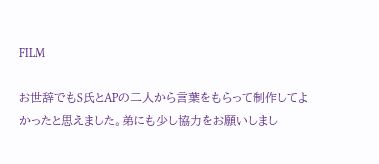FILM

お世辞でもS氏とAPの二人から言葉をもらって制作してよかったと思えました。弟にも少し協力をお願いしまし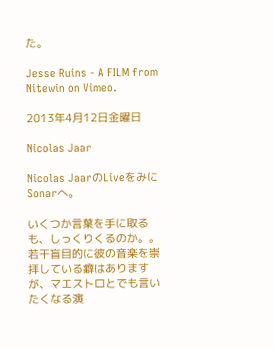た。

Jesse Ruins - A FILM from Nitewin on Vimeo.

2013年4月12日金曜日

Nicolas Jaar

Nicolas JaarのLiveをみにSonarへ。

いくつか言葉を手に取るも、しっくりくるのか。。若干盲目的に彼の音楽を崇拝している癖はありますが、マエストロとでも言いたくなる演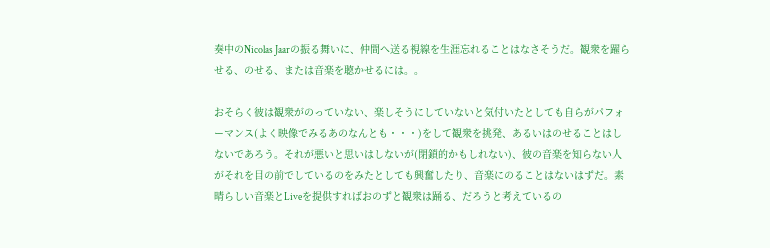奏中のNicolas Jaarの振る舞いに、仲間へ送る視線を生涯忘れることはなさそうだ。観衆を躍らせる、のせる、または音楽を聴かせるには。。

おそらく彼は観衆がのっていない、楽しそうにしていないと気付いたとしても自らがパフォーマンス(よく映像でみるあのなんとも・・・)をして観衆を挑発、あるいはのせることはしないであろう。それが悪いと思いはしないが(閉鎖的かもしれない)、彼の音楽を知らない人がそれを目の前でしているのをみたとしても興奮したり、音楽にのることはないはずだ。素晴らしい音楽とLiveを提供すればおのずと観衆は踊る、だろうと考えているの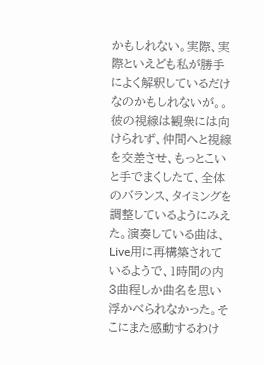かもしれない。実際、実際といえども私が勝手によく解釈しているだけなのかもしれないが。。彼の視線は観衆には向けられず、仲間へと視線を交差させ、もっとこいと手でまくしたて、全体のバランス、タイミングを調整しているようにみえた。演奏している曲は、Live用に再構築されているようで、1時間の内3曲程しか曲名を思い浮かべられなかった。そこにまた感動するわけ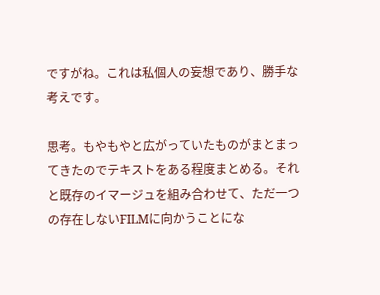ですがね。これは私個人の妄想であり、勝手な考えです。

思考。もやもやと広がっていたものがまとまってきたのでテキストをある程度まとめる。それと既存のイマージュを組み合わせて、ただ一つの存在しないFILMに向かうことにな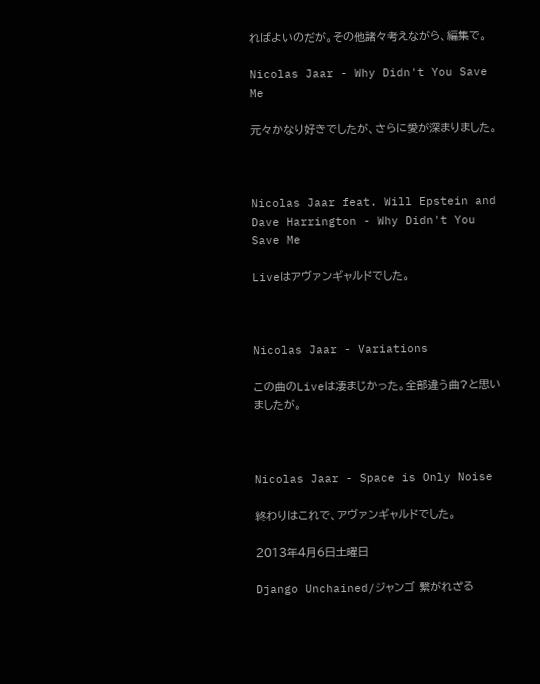ればよいのだが。その他諸々考えながら、編集で。

Nicolas Jaar - Why Didn't You Save Me

元々かなり好きでしたが、さらに愛が深まりました。



Nicolas Jaar feat. Will Epstein and Dave Harrington - Why Didn't You Save Me

Liveはアヴァンギャルドでした。



Nicolas Jaar - Variations

この曲のLiveは凄まじかった。全部違う曲?と思いましたが。



Nicolas Jaar - Space is Only Noise

終わりはこれで、アヴァンギャルドでした。

2013年4月6日土曜日

Django Unchained/ジャンゴ 繋がれざる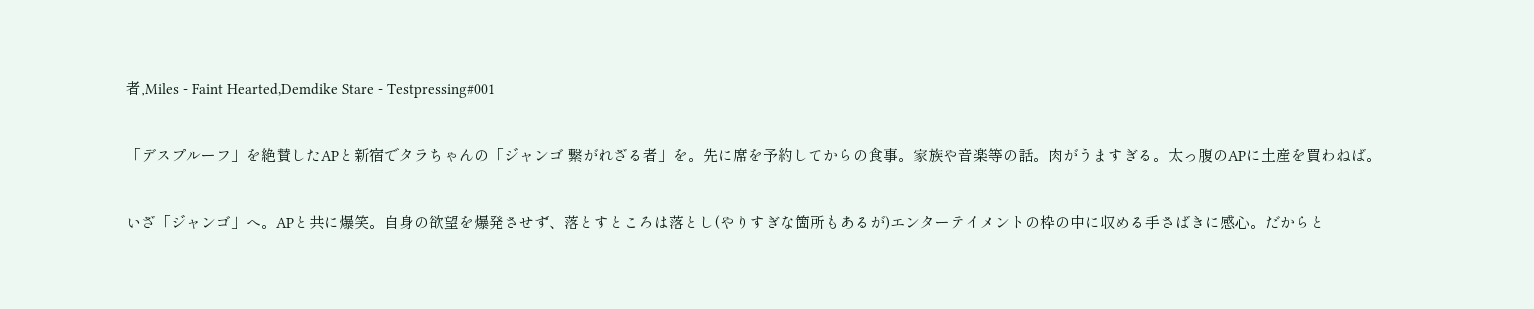者,Miles - Faint Hearted,Demdike Stare - Testpressing#001

「デスプルーフ」を絶賛したAPと新宿でタラちゃんの「ジャンゴ 繋がれざる者」を。先に席を予約してからの食事。家族や音楽等の話。肉がうますぎる。太っ腹のAPに土産を買わねば。

いざ「ジャンゴ」へ。APと共に爆笑。自身の欲望を爆発させず、落とすところは落とし(やりすぎな箇所もあるが)エンターテイメントの枠の中に収める手さばきに感心。だからと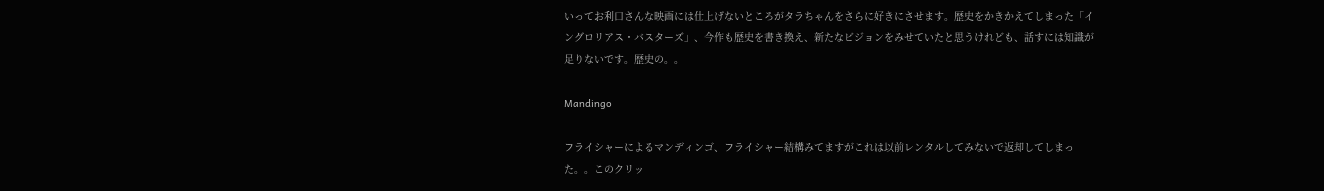いってお利口さんな映画には仕上げないところがタラちゃんをさらに好きにさせます。歴史をかきかえてしまった「イングロリアス・バスターズ」、今作も歴史を書き換え、新たなビジョンをみせていたと思うけれども、話すには知識が足りないです。歴史の。。

Mandingo

フライシャーによるマンディンゴ、フライシャー結構みてますがこれは以前レンタルしてみないで返却してしまった。。このクリッ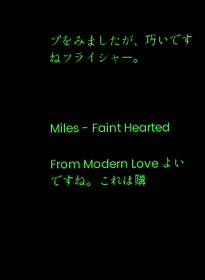プをみましたが、巧いですねフライシャー。



Miles - Faint Hearted

From Modern Love よいですね。これは購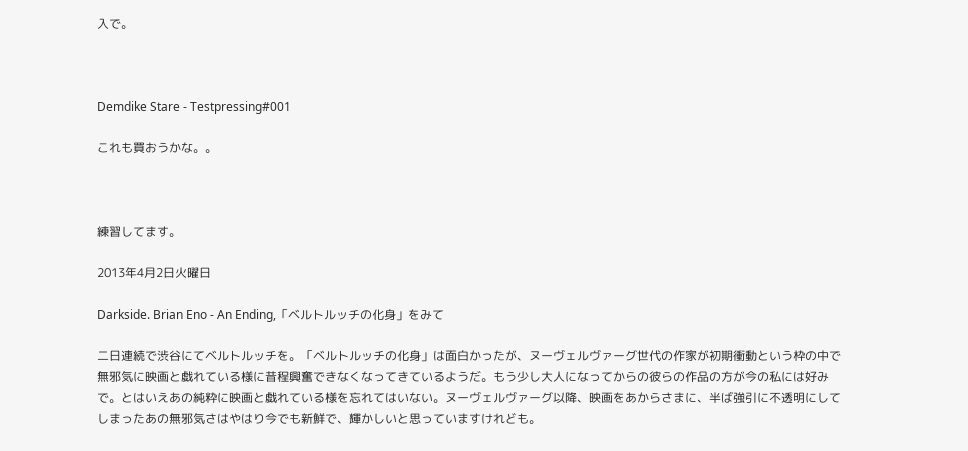入で。



Demdike Stare - Testpressing#001

これも買おうかな。。



練習してます。

2013年4月2日火曜日

Darkside. Brian Eno - An Ending,「ベルトルッチの化身」をみて

二日連続で渋谷にてベルトルッチを。「ベルトルッチの化身」は面白かったが、ヌーヴェルヴァーグ世代の作家が初期衝動という枠の中で無邪気に映画と戯れている様に昔程興奮できなくなってきているようだ。もう少し大人になってからの彼らの作品の方が今の私には好みで。とはいえあの純粋に映画と戯れている様を忘れてはいない。ヌーヴェルヴァーグ以降、映画をあからさまに、半ば強引に不透明にしてしまったあの無邪気さはやはり今でも新鮮で、輝かしいと思っていますけれども。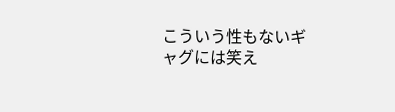こういう性もないギャグには笑え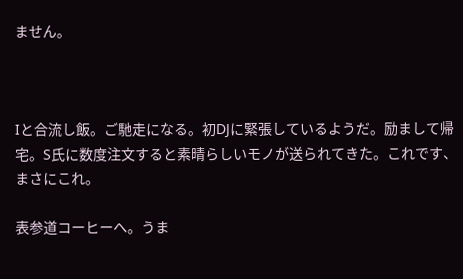ません。



Iと合流し飯。ご馳走になる。初DJに緊張しているようだ。励まして帰宅。S氏に数度注文すると素晴らしいモノが送られてきた。これです、まさにこれ。

表参道コーヒーへ。うま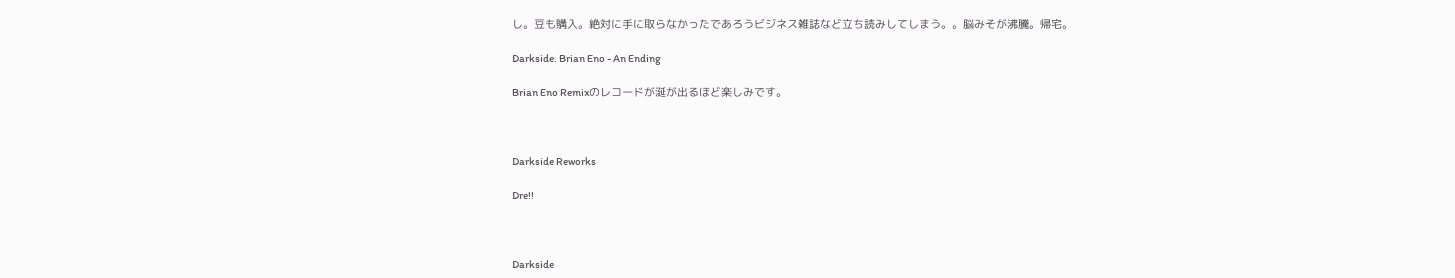し。豆も購入。絶対に手に取らなかったであろうビジネス雑誌など立ち読みしてしまう。。脳みそが沸騰。帰宅。

Darkside. Brian Eno - An Ending

Brian Eno Remixのレコードが涎が出るほど楽しみです。



Darkside Reworks

Dre!!



Darkside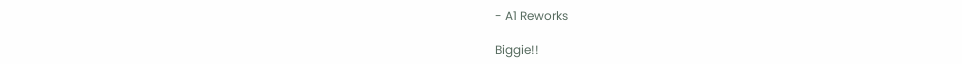- A1 Reworks

Biggie!!